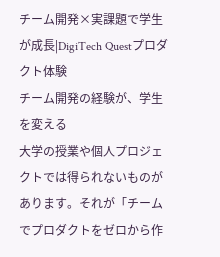チーム開発×実課題で学生が成長|DigiTech Questプロダクト体験
チーム開発の経験が、学生を変える
大学の授業や個人プロジェクトでは得られないものがあります。それが「チームでプロダクトをゼロから作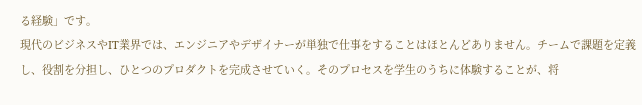る経験」です。
現代のビジネスやIT業界では、エンジニアやデザイナーが単独で仕事をすることはほとんどありません。チームで課題を定義し、役割を分担し、ひとつのプロダクトを完成させていく。そのプロセスを学生のうちに体験することが、将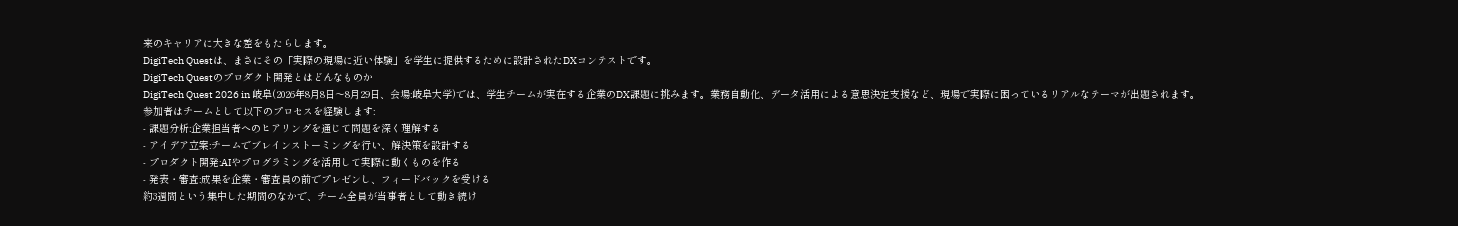来のキャリアに大きな差をもたらします。
DigiTech Questは、まさにその「実際の現場に近い体験」を学生に提供するために設計されたDXコンテストです。
DigiTech Questのプロダクト開発とはどんなものか
DigiTech Quest 2026 in 岐阜(2026年8月8日〜8月29日、会場:岐阜大学)では、学生チームが実在する企業のDX課題に挑みます。業務自動化、データ活用による意思決定支援など、現場で実際に困っているリアルなテーマが出題されます。
参加者はチームとして以下のプロセスを経験します:
- 課題分析:企業担当者へのヒアリングを通じて問題を深く理解する
- アイデア立案:チームでブレインストーミングを行い、解決策を設計する
- プロダクト開発:AIやプログラミングを活用して実際に動くものを作る
- 発表・審査:成果を企業・審査員の前でプレゼンし、フィードバックを受ける
約3週間という集中した期間のなかで、チーム全員が当事者として動き続け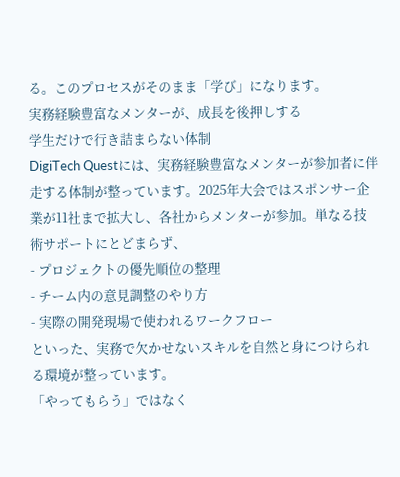る。このプロセスがそのまま「学び」になります。
実務経験豊富なメンターが、成長を後押しする
学生だけで行き詰まらない体制
DigiTech Questには、実務経験豊富なメンターが参加者に伴走する体制が整っています。2025年大会ではスポンサー企業が11社まで拡大し、各社からメンターが参加。単なる技術サポートにとどまらず、
- プロジェクトの優先順位の整理
- チーム内の意見調整のやり方
- 実際の開発現場で使われるワークフロー
といった、実務で欠かせないスキルを自然と身につけられる環境が整っています。
「やってもらう」ではなく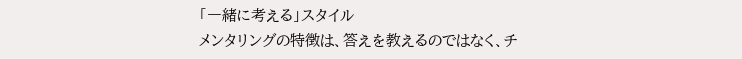「一緒に考える」スタイル
メンタリングの特徴は、答えを教えるのではなく、チ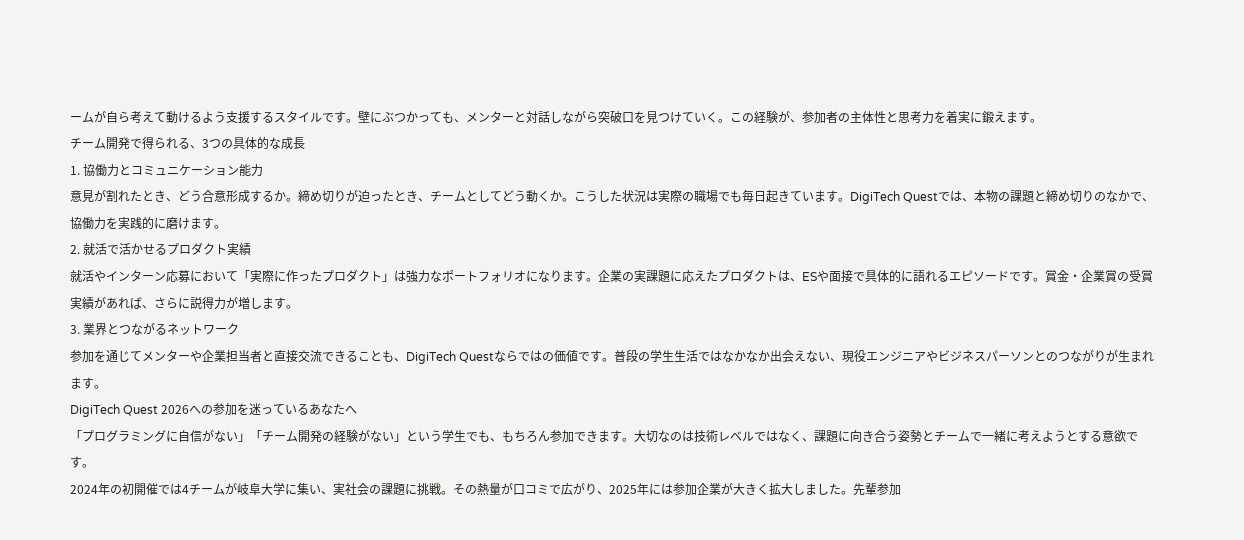ームが自ら考えて動けるよう支援するスタイルです。壁にぶつかっても、メンターと対話しながら突破口を見つけていく。この経験が、参加者の主体性と思考力を着実に鍛えます。
チーム開発で得られる、3つの具体的な成長
1. 協働力とコミュニケーション能力
意見が割れたとき、どう合意形成するか。締め切りが迫ったとき、チームとしてどう動くか。こうした状況は実際の職場でも毎日起きています。DigiTech Questでは、本物の課題と締め切りのなかで、協働力を実践的に磨けます。
2. 就活で活かせるプロダクト実績
就活やインターン応募において「実際に作ったプロダクト」は強力なポートフォリオになります。企業の実課題に応えたプロダクトは、ESや面接で具体的に語れるエピソードです。賞金・企業賞の受賞実績があれば、さらに説得力が増します。
3. 業界とつながるネットワーク
参加を通じてメンターや企業担当者と直接交流できることも、DigiTech Questならではの価値です。普段の学生生活ではなかなか出会えない、現役エンジニアやビジネスパーソンとのつながりが生まれます。
DigiTech Quest 2026への参加を迷っているあなたへ
「プログラミングに自信がない」「チーム開発の経験がない」という学生でも、もちろん参加できます。大切なのは技術レベルではなく、課題に向き合う姿勢とチームで一緒に考えようとする意欲です。
2024年の初開催では4チームが岐阜大学に集い、実社会の課題に挑戦。その熱量が口コミで広がり、2025年には参加企業が大きく拡大しました。先輩参加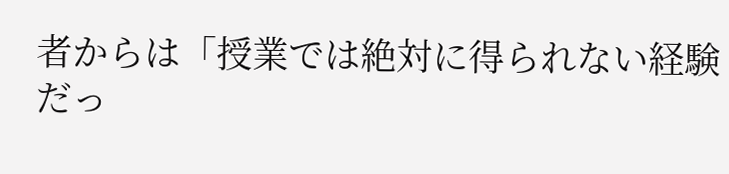者からは「授業では絶対に得られない経験だっ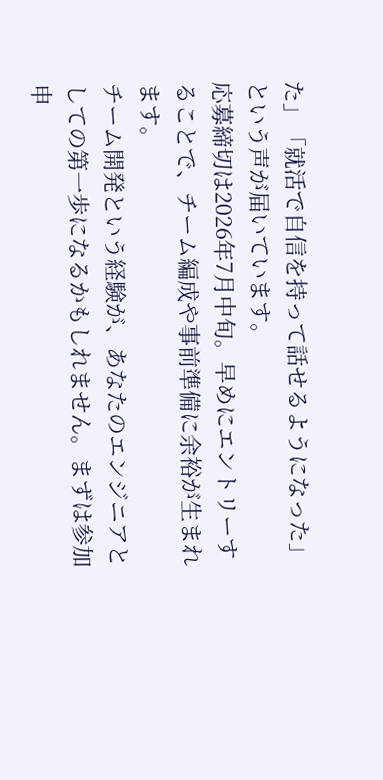た」「就活で自信を持って話せるようになった」という声が届いています。
応募締切は2026年7月中旬。早めにエントリーすることで、チーム編成や事前準備に余裕が生まれます。
チーム開発という経験が、あなたのエンジニアとしての第一歩になるかもしれません。まずは参加申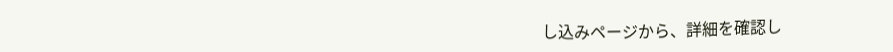し込みページから、詳細を確認し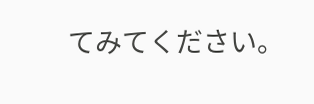てみてください。